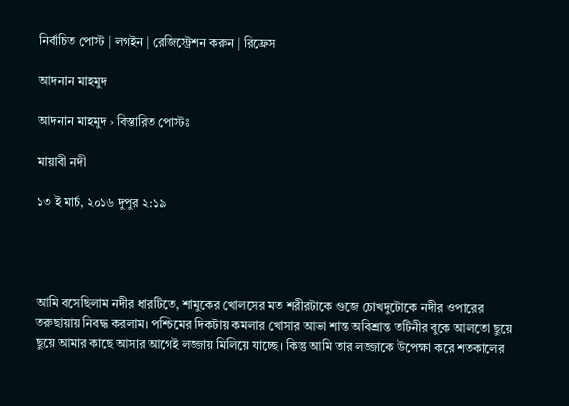নির্বাচিত পোস্ট | লগইন | রেজিস্ট্রেশন করুন | রিফ্রেস

আদনান মাহমুদ

আদনান মাহমুদ › বিস্তারিত পোস্টঃ

মায়াবী নদী

১৩ ই মার্চ, ২০১৬ দুপুর ২:১৯




আমি বসেছিলাম নদীর ধারটিতে, শামুকের খোলসের মত শরীরটাকে গুজে চোখদুটোকে নদীর ওপারের তরুছায়ায় নিবদ্ধ করলাম। পশ্চিমের দিকটায় কমলার খোসার আভা শান্ত অবিশ্রান্ত তটিনীর বুকে আলতো ছুয়ে ছুয়ে আমার কাছে আসার আগেই লজ্জায় মিলিয়ে যাচ্ছে। কিন্তু আমি তার লজ্জাকে উপেক্ষা করে শতকালের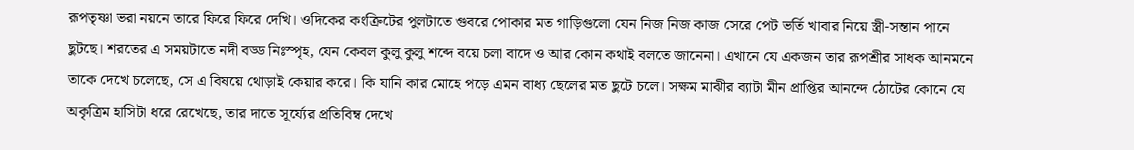রূপতৃষ্ণা ভরা নয়নে তারে ফিরে ফিরে দেখি। ওদিকের কংক্রিটের পুলটাতে গুবরে পোকার মত গাড়িগুলো যেন নিজ নিজ কাজ সেরে পেট ভর্তি খাবার নিয়ে স্ত্রী-সন্তান পানে ছুটছে। শরতের এ সময়টাতে নদী বড্ড নিঃস্পৃহ, যেন কেবল কুলু কুলু শব্দে বয়ে চলা বাদে ও আর কোন কথাই বলতে জানেনা। এখানে যে একজন তার রূপশ্রীর সাধক আনমনে তাকে দেখে চলেছে, সে এ বিষয়ে থোড়াই কেয়ার করে। কি যানি কার মোহে পড়ে এমন বাধ্য ছেলের মত ছুটে চলে। সক্ষম মাঝীর ব্যাটা মীন প্রাপ্তির আনন্দে ঠোটের কোনে যে অকৃত্রিম হাসিটা ধরে রেখেছে, তার দাতে সূর্য্যের প্রতিবিম্ব দেখে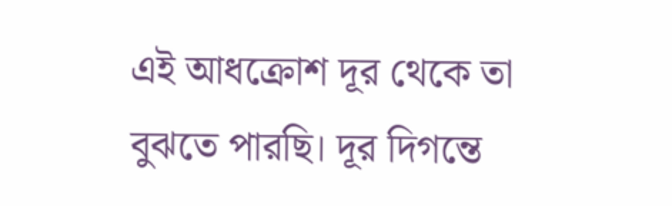এই আধক্রোশ দূর থেকে তা বুঝতে পারছি। দূর দিগন্তে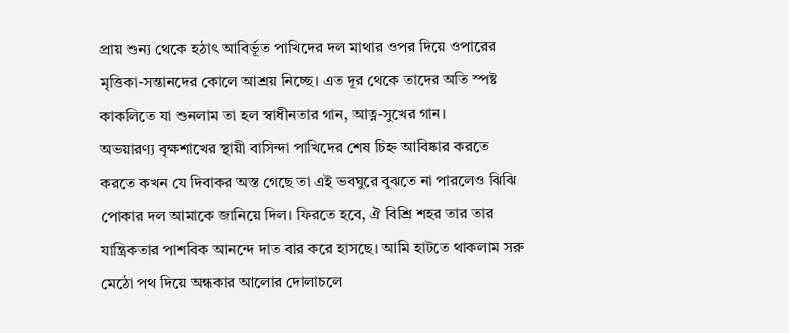প্রায় শুন্য থেকে হঠাৎ আবির্ভূত পাখিদের দল মাথার ওপর দিয়ে ওপারের মৃত্তিকা-সন্তানদের কোলে আশ্রয় নিচ্ছে। এত দূর থেকে তাদের অতি স্পষ্ট কাকলিতে যা শুনলাম তা হল স্বাধীনতার গান, আত্ন-সুখের গান।
অভয়ারণ্য বৃক্ষশাখের স্থায়ী বাসিন্দা পাখিদের শেষ চিহ্ন আবিষ্কার করতে করতে কখন যে দিবাকর অস্ত গেছে তা এই ভবঘুরে বুঝতে না পারলেও ঝিঝি পোকার দল আমাকে জানিয়ে দিল। ফিরতে হবে, ঐ বিশ্রি শহর তার তার যান্ত্রিকতার পাশবিক আনন্দে দাত বার করে হাসছে। আমি হাটতে থাকলাম সরু মেঠো পথ দিয়ে অন্ধকার আলোর দোলাচলে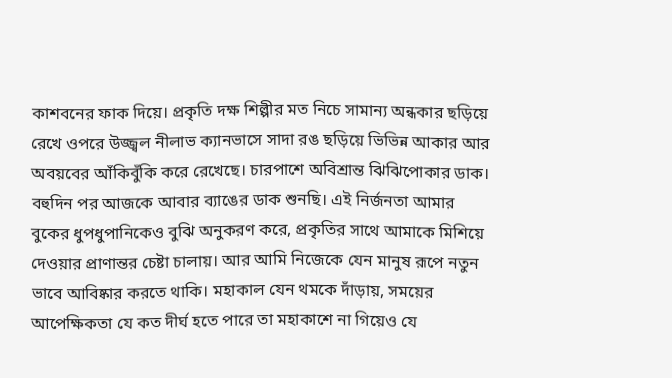কাশবনের ফাক দিয়ে। প্রকৃতি দক্ষ শিল্পীর মত নিচে সামান্য অন্ধকার ছড়িয়ে রেখে ওপরে উজ্জ্বল নীলাভ ক্যানভাসে সাদা রঙ ছড়িয়ে ভিভিন্ন আকার আর অবয়বের আঁকিবুঁকি করে রেখেছে। চারপাশে অবিশ্রান্ত ঝিঝিপোকার ডাক। বহুদিন পর আজকে আবার ব্যাঙের ডাক শুনছি। এই নির্জনতা আমার বুকের ধুপধুপানিকেও বুঝি অনুকরণ করে, প্রকৃতির সাথে আমাকে মিশিয়ে দেওয়ার প্রাণান্তর চেষ্টা চালায়। আর আমি নিজেকে যেন মানুষ রূপে নতুন ভাবে আবিষ্কার করতে থাকি। মহাকাল যেন থমকে দাঁড়ায়, সময়ের আপেক্ষিকতা যে কত দীর্ঘ হতে পারে তা মহাকাশে না গিয়েও যে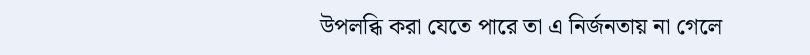উপলব্ধি করা যেতে পারে তা এ নির্জনতায় না গেলে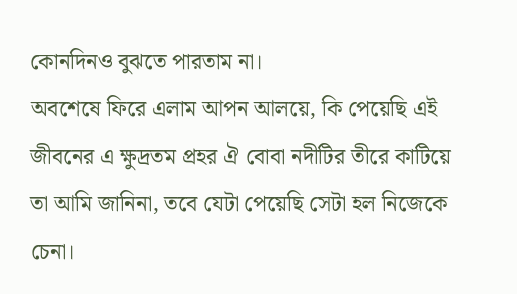কোনদিনও বুঝতে পারতাম না।
অবশেষে ফিরে এলাম আপন আলয়ে, কি পেয়েছি এই জীবনের এ ক্ষুদ্রতম প্রহর ঐ বোবা নদীটির তীরে কাটিয়ে তা আমি জানিনা, তবে যেটা পেয়েছি সেটা হল নিজেকে চেনা।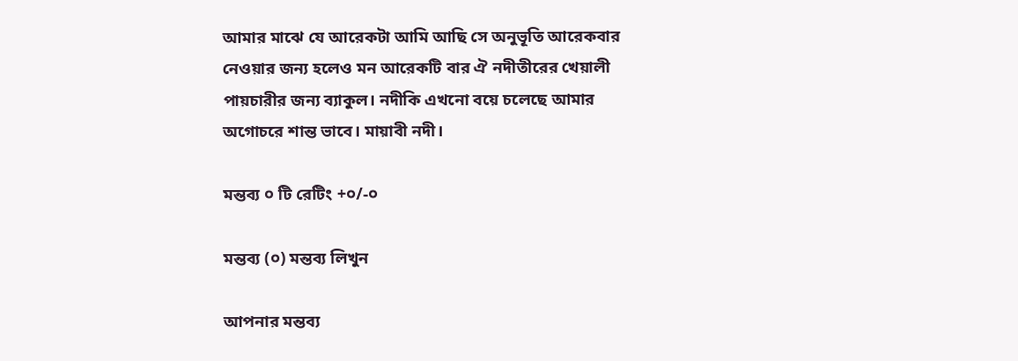আমার মাঝে যে আরেকটা আমি আছি সে অনুভূতি আরেকবার নেওয়ার জন্য হলেও মন আরেকটি বার ঐ নদীতীরের খেয়ালী পায়চারীর জন্য ব্যাকুল। নদীকি এখনো বয়ে চলেছে আমার অগোচরে শান্ত ভাবে। মায়াবী নদী।

মন্তব্য ০ টি রেটিং +০/-০

মন্তব্য (০) মন্তব্য লিখুন

আপনার মন্তব্য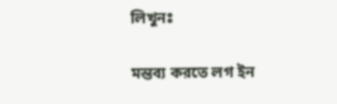লিখুনঃ

মন্তব্য করতে লগ ইন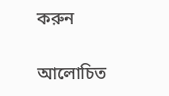করুন

আলোচিত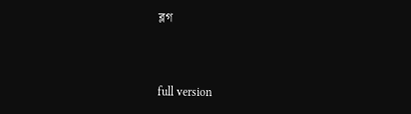ব্লগ


full version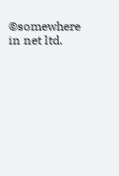©somewhere in net ltd.